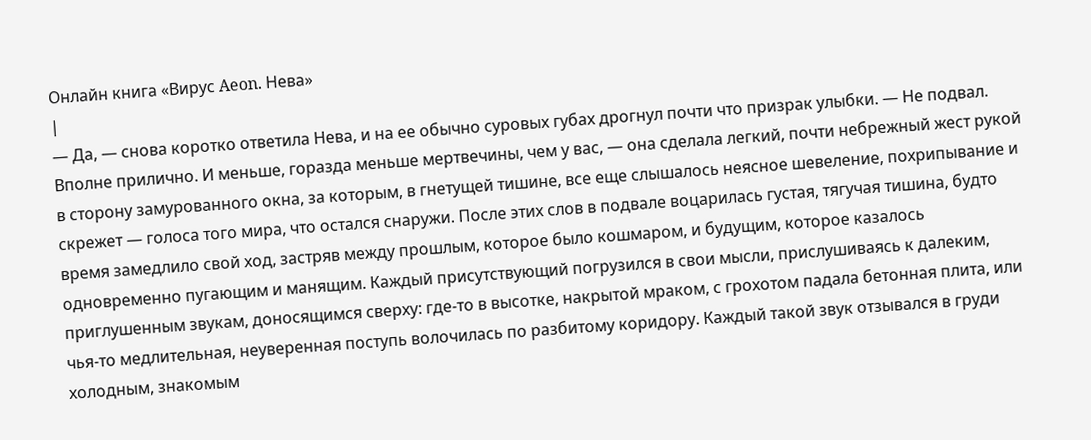Онлайн книга «Вирус Aeon. Нева»
|
— Да, — снова коротко ответила Нева, и на ее обычно суровых губах дрогнул почти что призрак улыбки. — Не подвал. Вполне прилично. И меньше, горазда меньше мертвечины, чем у вас, — она сделала легкий, почти небрежный жест рукой в сторону замурованного окна, за которым, в гнетущей тишине, все еще слышалось неясное шевеление, похрипывание и скрежет — голоса того мира, что остался снаружи. После этих слов в подвале воцарилась густая, тягучая тишина, будто время замедлило свой ход, застряв между прошлым, которое было кошмаром, и будущим, которое казалось одновременно пугающим и манящим. Каждый присутствующий погрузился в свои мысли, прислушиваясь к далеким, приглушенным звукам, доносящимся сверху: где-то в высотке, накрытой мраком, с грохотом падала бетонная плита, или чья-то медлительная, неуверенная поступь волочилась по разбитому коридору. Каждый такой звук отзывался в груди холодным, знакомым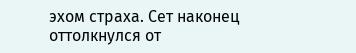эхом страха. Сет наконец оттолкнулся от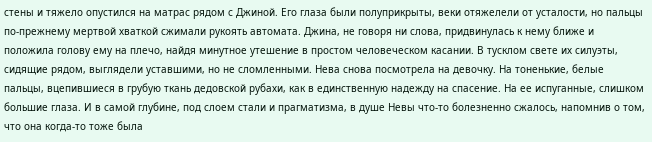стены и тяжело опустился на матрас рядом с Джиной. Его глаза были полуприкрыты, веки отяжелели от усталости, но пальцы по-прежнему мертвой хваткой сжимали рукоять автомата. Джина, не говоря ни слова, придвинулась к нему ближе и положила голову ему на плечо, найдя минутное утешение в простом человеческом касании. В тусклом свете их силуэты, сидящие рядом, выглядели уставшими, но не сломленными. Нева снова посмотрела на девочку. На тоненькие, белые пальцы, вцепившиеся в грубую ткань дедовской рубахи, как в единственную надежду на спасение. На ее испуганные, слишком большие глаза. И в самой глубине, под слоем стали и прагматизма, в душе Невы что-то болезненно сжалось, напомнив о том, что она когда-то тоже была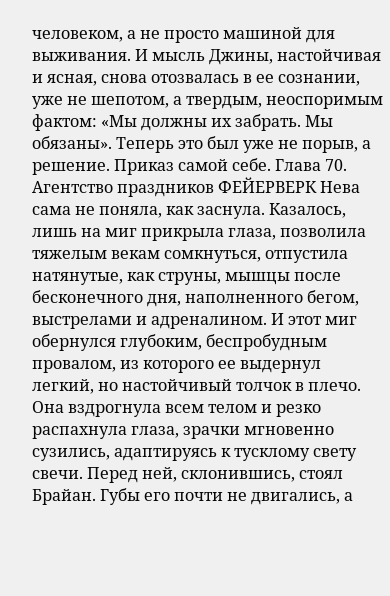человеком, а не просто машиной для выживания. И мысль Джины, настойчивая и ясная, снова отозвалась в ее сознании, уже не шепотом, а твердым, неоспоримым фактом: «Мы должны их забрать. Мы обязаны». Теперь это был уже не порыв, а решение. Приказ самой себе. Глава 70. Агентство праздников ФЕЙЕРВЕРК Нева сама не поняла, как заснула. Казалось, лишь на миг прикрыла глаза, позволила тяжелым векам сомкнуться, отпустила натянутые, как струны, мышцы после бесконечного дня, наполненного бегом, выстрелами и адреналином. И этот миг обернулся глубоким, беспробудным провалом, из которого ее выдернул легкий, но настойчивый толчок в плечо. Она вздрогнула всем телом и резко распахнула глаза, зрачки мгновенно сузились, адаптируясь к тусклому свету свечи. Перед ней, склонившись, стоял Брайан. Губы его почти не двигались, а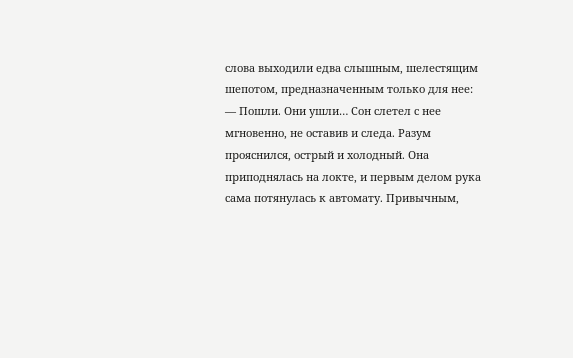слова выходили едва слышным, шелестящим шепотом, предназначенным только для нее: — Пошли. Они ушли… Сон слетел с нее мгновенно, не оставив и следа. Разум прояснился, острый и холодный. Она приподнялась на локте, и первым делом рука сама потянулась к автомату. Привычным,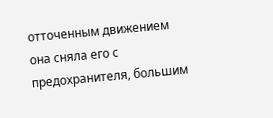отточенным движением она сняла его с предохранителя, большим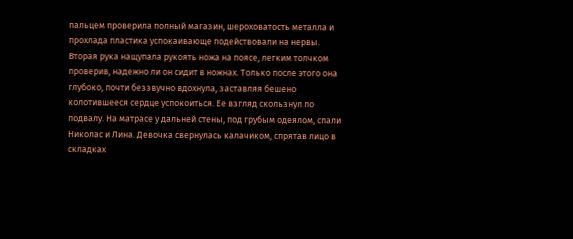пальцем проверила полный магазин, шероховатость металла и прохлада пластика успокаивающе подействовали на нервы. Вторая рука нащупала рукоять ножа на поясе, легким толчком проверив, надежно ли он сидит в ножнах. Только после этого она глубоко, почти беззвучно вдохнула, заставляя бешено колотившееся сердце успокоиться. Ее взгляд скользнул по подвалу. На матрасе у дальней стены, под грубым одеялом, спали Николас и Лина. Девочка свернулась калачиком, спрятав лицо в складках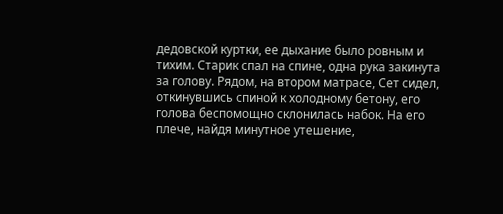дедовской куртки, ее дыхание было ровным и тихим. Старик спал на спине, одна рука закинута за голову. Рядом, на втором матрасе, Сет сидел, откинувшись спиной к холодному бетону, его голова беспомощно склонилась набок. На его плече, найдя минутное утешение,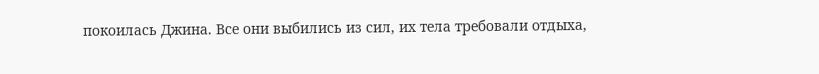покоилась Джина. Все они выбились из сил, их тела требовали отдыха,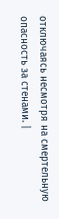отключаясь несмотря на смертельную опасность за стенами. |